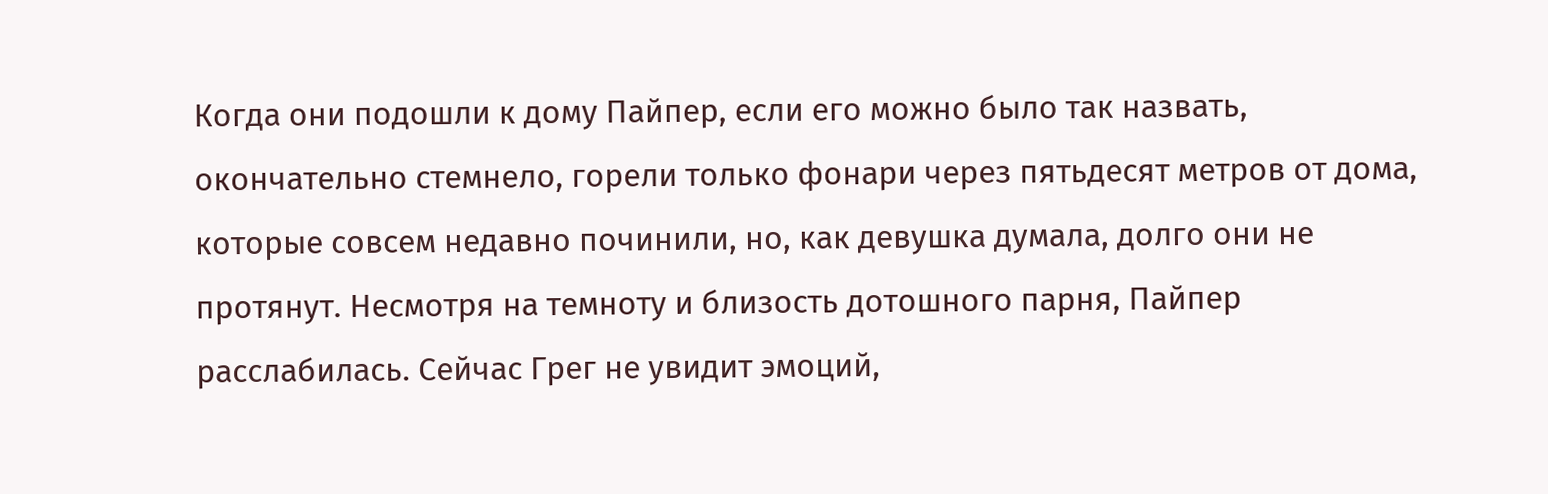Когда они подошли к дому Пайпер, если его можно было так назвать, окончательно стемнело, горели только фонари через пятьдесят метров от дома, которые совсем недавно починили, но, как девушка думала, долго они не протянут. Несмотря на темноту и близость дотошного парня, Пайпер расслабилась. Сейчас Грег не увидит эмоций,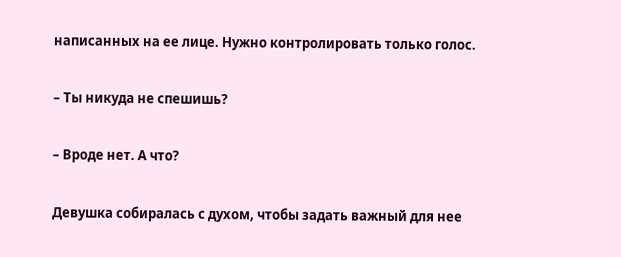написанных на ее лице. Нужно контролировать только голос.

– Ты никуда не спешишь?

– Вроде нет. А что?

Девушка собиралась с духом, чтобы задать важный для нее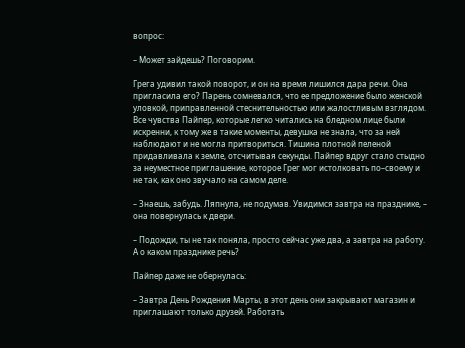вопрос:

– Может зайдешь? Поговорим.

Грега удивил такой поворот, и он на время лишился дара речи. Она пригласила его? Парень сомневался, что ее предложение было женской уловкой, приправленной стеснительностью или жалостливым взглядом. Все чувства Пайпер, которые легко читались на бледном лице были искренни, к тому же в такие моменты, девушка не знала, что за ней наблюдают и не могла притвориться. Тишина плотной пеленой придавливала к земле, отсчитывая секунды. Пайпер вдруг стало стыдно за неуместное приглашение, которое Грег мог истолковать по–своему и не так, как оно звучало на самом деле.

– Знаешь, забудь. Ляпнула, не подумав. Увидимся завтра на празднике, – она повернулась к двери.

– Подожди, ты не так поняла, просто сейчас уже два, а завтра на работу. А о каком празднике речь?

Пайпер даже не обернулась:

– Завтра День Рождения Марты, в этот день они закрывают магазин и приглашают только друзей. Работать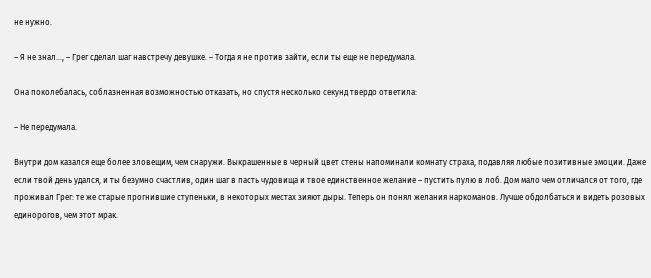не нужно.

– Я не знал…, – Грег сделал шаг навстречу девушке. – Тогда я не против зайти, если ты еще не передумала.

Она поколебалась, соблазненная возможностью отказать, но спустя несколько секунд твердо ответила:

– Не передумала.

Внутри дом казался еще более зловещим, чем снаружи. Выкрашенные в черный цвет стены напоминали комнату страха, подавляя любые позитивные эмоции. Даже если твой день удался, и ты безумно счастлив, один шаг в пасть чудовища и твое единственное желание – пустить пулю в лоб. Дом мало чем отличался от того, где проживал Грег: те же старые прогнившие ступеньки, в некоторых местах зияют дыры. Теперь он понял желания наркоманов. Лучше обдолбаться и видеть розовых единорогов, чем этот мрак.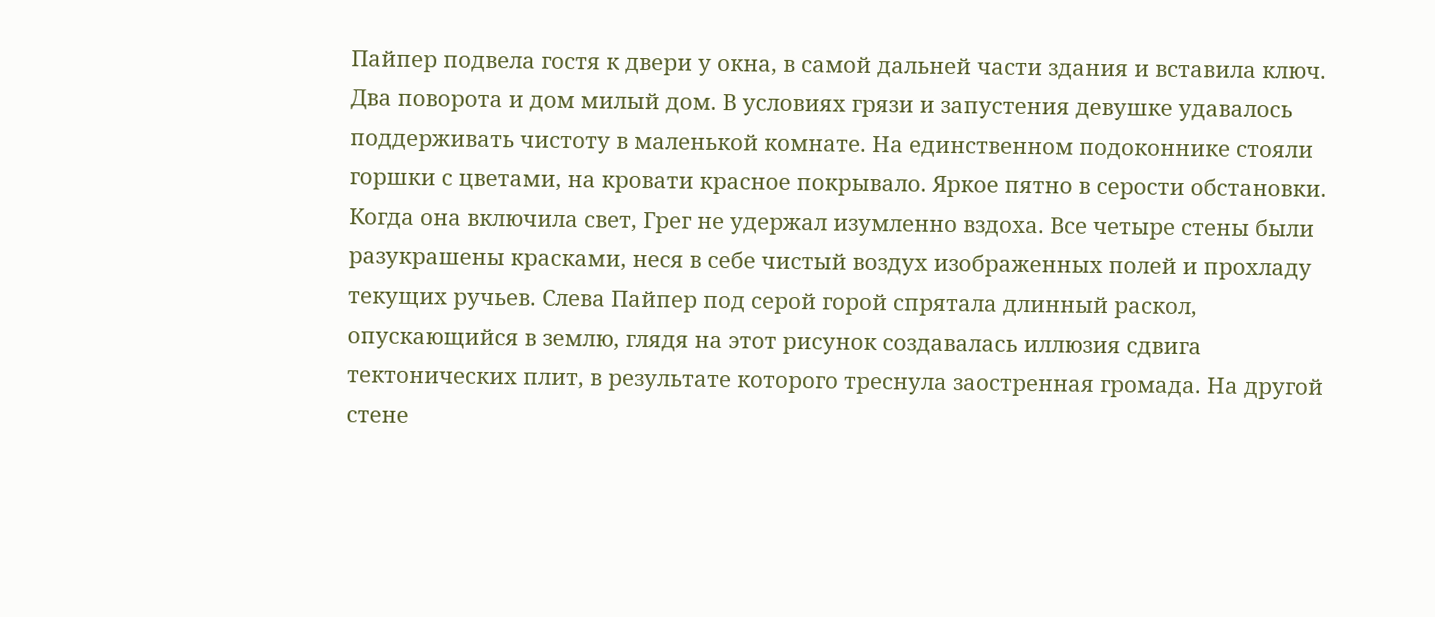Пайпер подвела гостя к двери у окна, в самой дальней части здания и вставила ключ. Два поворота и дом милый дом. В условиях грязи и запустения девушке удавалось поддерживать чистоту в маленькой комнате. На единственном подоконнике стояли горшки с цветами, на кровати красное покрывало. Яркое пятно в серости обстановки. Когда она включила свет, Грег не удержал изумленно вздоха. Все четыре стены были разукрашены красками, неся в себе чистый воздух изображенных полей и прохладу текущих ручьев. Слева Пайпер под серой горой спрятала длинный раскол, опускающийся в землю, глядя на этот рисунок создавалась иллюзия сдвига тектонических плит, в результате которого треснула заостренная громада. На другой стене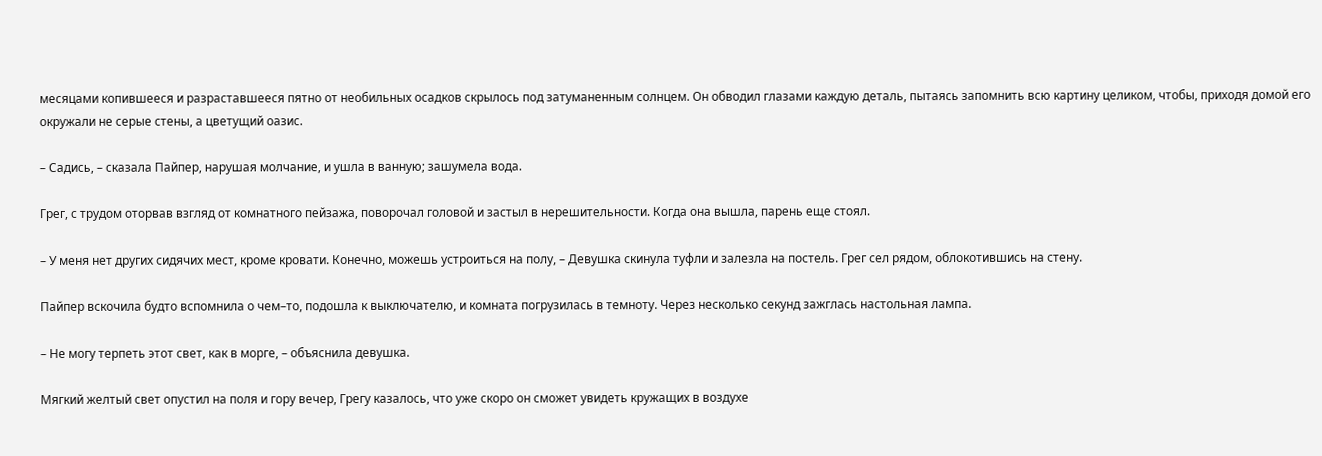месяцами копившееся и разраставшееся пятно от необильных осадков скрылось под затуманенным солнцем. Он обводил глазами каждую деталь, пытаясь запомнить всю картину целиком, чтобы, приходя домой его окружали не серые стены, а цветущий оазис.

– Садись, – сказала Пайпер, нарушая молчание, и ушла в ванную; зашумела вода.

Грег, с трудом оторвав взгляд от комнатного пейзажа, поворочал головой и застыл в нерешительности. Когда она вышла, парень еще стоял.

– У меня нет других сидячих мест, кроме кровати. Конечно, можешь устроиться на полу, – Девушка скинула туфли и залезла на постель. Грег сел рядом, облокотившись на стену.

Пайпер вскочила будто вспомнила о чем–то, подошла к выключателю, и комната погрузилась в темноту. Через несколько секунд зажглась настольная лампа.

– Не могу терпеть этот свет, как в морге, – объяснила девушка.

Мягкий желтый свет опустил на поля и гору вечер, Грегу казалось, что уже скоро он сможет увидеть кружащих в воздухе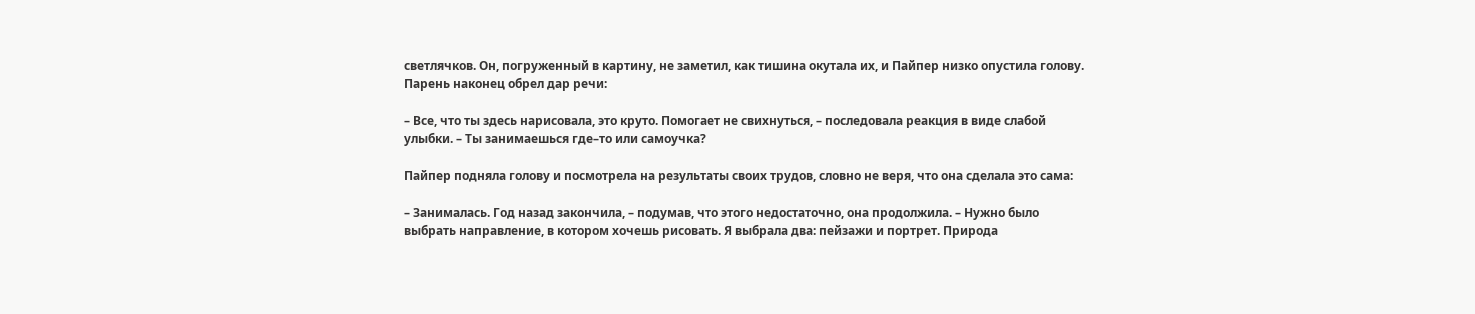светлячков. Он, погруженный в картину, не заметил, как тишина окутала их, и Пайпер низко опустила голову. Парень наконец обрел дар речи:

– Все, что ты здесь нарисовала, это круто. Помогает не свихнуться, – последовала реакция в виде слабой улыбки. – Ты занимаешься где–то или самоучка?

Пайпер подняла голову и посмотрела на результаты своих трудов, словно не веря, что она сделала это сама:

– Занималась. Год назад закончила, – подумав, что этого недостаточно, она продолжила. – Нужно было выбрать направление, в котором хочешь рисовать. Я выбрала два: пейзажи и портрет. Природа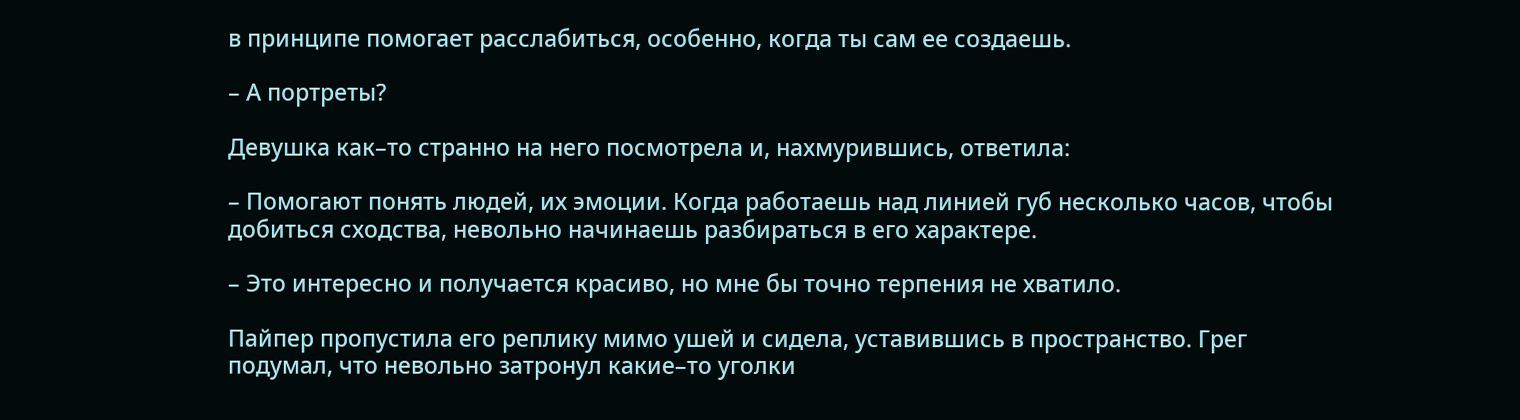в принципе помогает расслабиться, особенно, когда ты сам ее создаешь.

– А портреты?

Девушка как–то странно на него посмотрела и, нахмурившись, ответила:

– Помогают понять людей, их эмоции. Когда работаешь над линией губ несколько часов, чтобы добиться сходства, невольно начинаешь разбираться в его характере.

– Это интересно и получается красиво, но мне бы точно терпения не хватило.

Пайпер пропустила его реплику мимо ушей и сидела, уставившись в пространство. Грег подумал, что невольно затронул какие–то уголки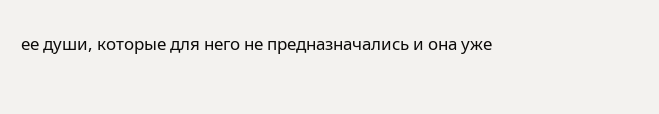ее души, которые для него не предназначались и она уже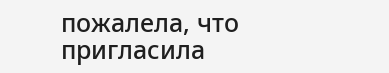пожалела, что пригласила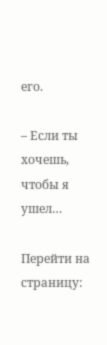его.

– Если ты хочешь, чтобы я ушел…

Перейти на страницу: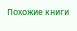Похожие книги